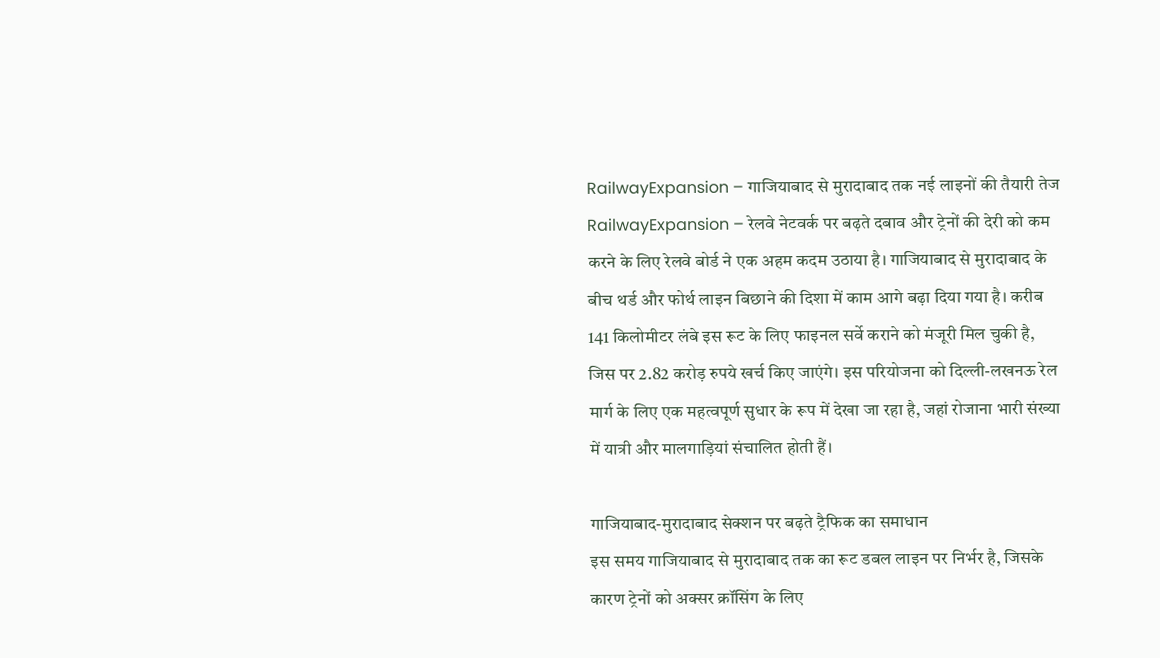RailwayExpansion – गाजियाबाद से मुरादाबाद तक नई लाइनों की तैयारी तेज
RailwayExpansion – रेलवे नेटवर्क पर बढ़ते दबाव और ट्रेनों की देरी को कम करने के लिए रेलवे बोर्ड ने एक अहम कदम उठाया है। गाजियाबाद से मुरादाबाद के बीच थर्ड और फोर्थ लाइन बिछाने की दिशा में काम आगे बढ़ा दिया गया है। करीब 141 किलोमीटर लंबे इस रूट के लिए फाइनल सर्वे कराने को मंजूरी मिल चुकी है, जिस पर 2.82 करोड़ रुपये खर्च किए जाएंगे। इस परियोजना को दिल्ली-लखनऊ रेल मार्ग के लिए एक महत्वपूर्ण सुधार के रूप में देखा जा रहा है, जहां रोजाना भारी संख्या में यात्री और मालगाड़ियां संचालित होती हैं।

गाजियाबाद-मुरादाबाद सेक्शन पर बढ़ते ट्रैफिक का समाधान
इस समय गाजियाबाद से मुरादाबाद तक का रूट डबल लाइन पर निर्भर है, जिसके कारण ट्रेनों को अक्सर क्रॉसिंग के लिए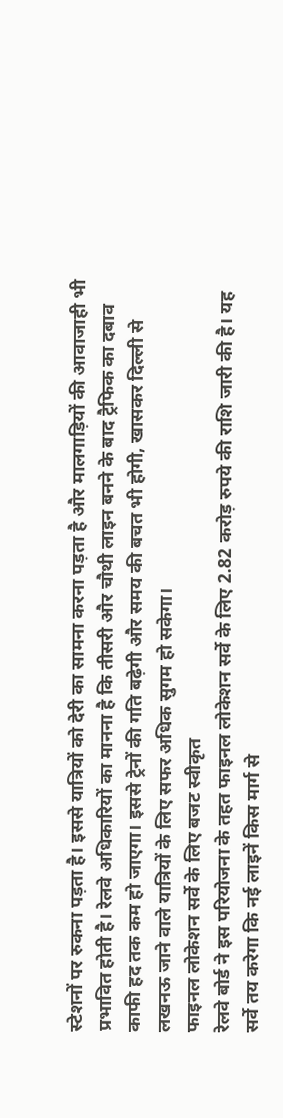स्टेशनों पर रुकना पड़ता है। इससे यात्रियों को देरी का सामना करना पड़ता है और मालगाड़ियों की आवाजाही भी प्रभावित होती है। रेलवे अधिकारियों का मानना है कि तीसरी और चौथी लाइन बनने के बाद ट्रैफिक का दबाव काफी हद तक कम हो जाएगा। इससे ट्रेनों की गति बढ़ेगी और समय की बचत भी होगी, खासकर दिल्ली से लखनऊ जाने वाले यात्रियों के लिए सफर अधिक सुगम हो सकेगा।
फाइनल लोकेशन सर्वे के लिए बजट स्वीकृत
रेलवे बोर्ड ने इस परियोजना के तहत फाइनल लोकेशन सर्वे के लिए 2.82 करोड़ रुपये की राशि जारी की है। यह सर्वे तय करेगा कि नई लाइनें किस मार्ग से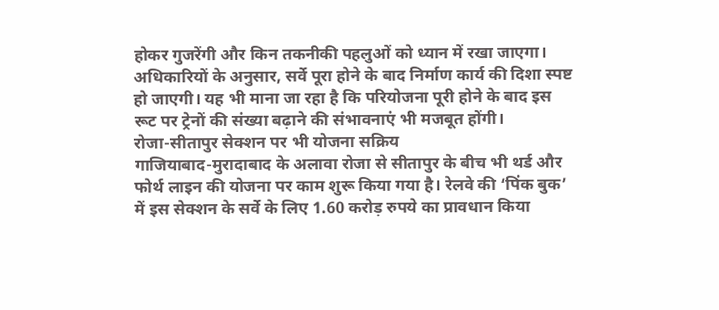होकर गुजरेंगी और किन तकनीकी पहलुओं को ध्यान में रखा जाएगा। अधिकारियों के अनुसार, सर्वे पूरा होने के बाद निर्माण कार्य की दिशा स्पष्ट हो जाएगी। यह भी माना जा रहा है कि परियोजना पूरी होने के बाद इस रूट पर ट्रेनों की संख्या बढ़ाने की संभावनाएं भी मजबूत होंगी।
रोजा-सीतापुर सेक्शन पर भी योजना सक्रिय
गाजियाबाद-मुरादाबाद के अलावा रोजा से सीतापुर के बीच भी थर्ड और फोर्थ लाइन की योजना पर काम शुरू किया गया है। रेलवे की ‘पिंक बुक’ में इस सेक्शन के सर्वे के लिए 1.60 करोड़ रुपये का प्रावधान किया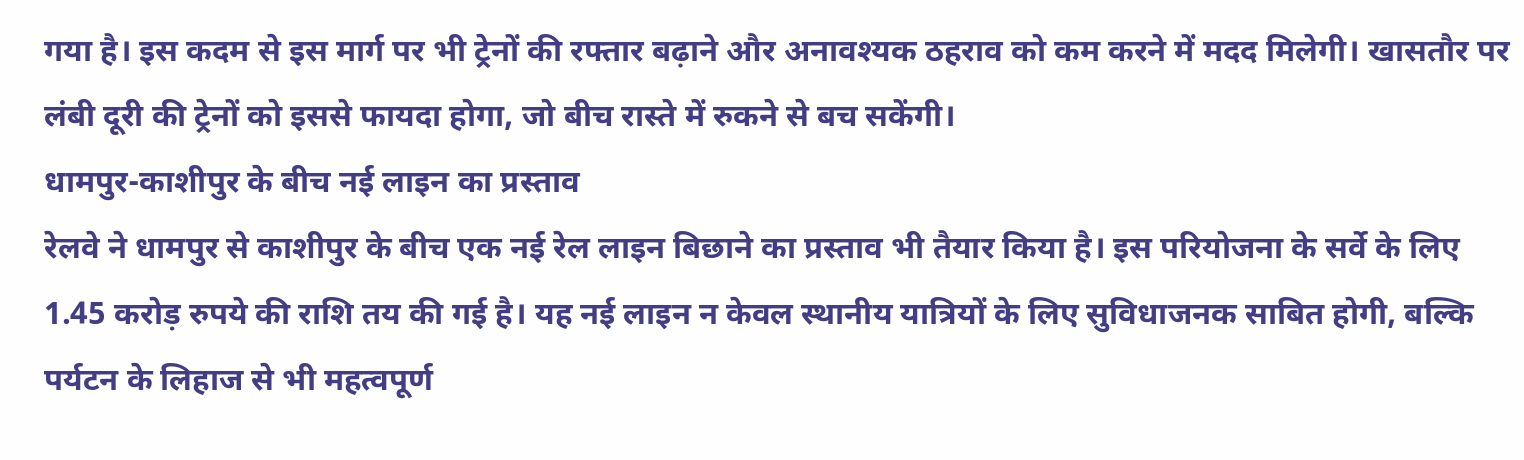गया है। इस कदम से इस मार्ग पर भी ट्रेनों की रफ्तार बढ़ाने और अनावश्यक ठहराव को कम करने में मदद मिलेगी। खासतौर पर लंबी दूरी की ट्रेनों को इससे फायदा होगा, जो बीच रास्ते में रुकने से बच सकेंगी।
धामपुर-काशीपुर के बीच नई लाइन का प्रस्ताव
रेलवे ने धामपुर से काशीपुर के बीच एक नई रेल लाइन बिछाने का प्रस्ताव भी तैयार किया है। इस परियोजना के सर्वे के लिए 1.45 करोड़ रुपये की राशि तय की गई है। यह नई लाइन न केवल स्थानीय यात्रियों के लिए सुविधाजनक साबित होगी, बल्कि पर्यटन के लिहाज से भी महत्वपूर्ण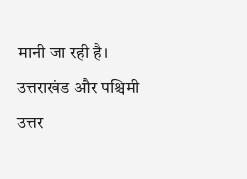मानी जा रही है। उत्तराखंड और पश्चिमी उत्तर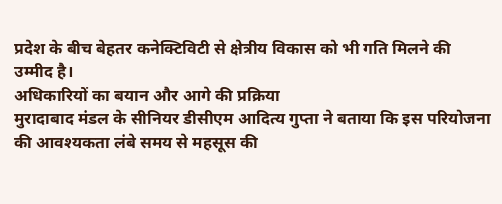प्रदेश के बीच बेहतर कनेक्टिविटी से क्षेत्रीय विकास को भी गति मिलने की उम्मीद है।
अधिकारियों का बयान और आगे की प्रक्रिया
मुरादाबाद मंडल के सीनियर डीसीएम आदित्य गुप्ता ने बताया कि इस परियोजना की आवश्यकता लंबे समय से महसूस की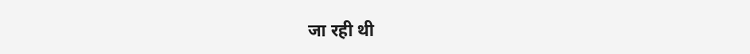जा रही थी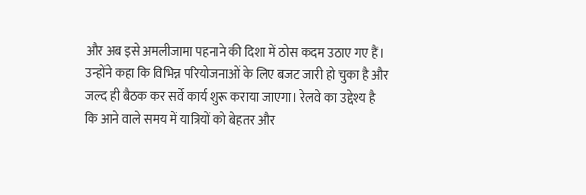और अब इसे अमलीजामा पहनाने की दिशा में ठोस कदम उठाए गए हैं। उन्होंने कहा कि विभिन्न परियोजनाओं के लिए बजट जारी हो चुका है और जल्द ही बैठक कर सर्वे कार्य शुरू कराया जाएगा। रेलवे का उद्देश्य है कि आने वाले समय में यात्रियों को बेहतर और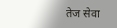तेज सेवा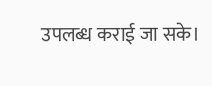उपलब्ध कराई जा सके।